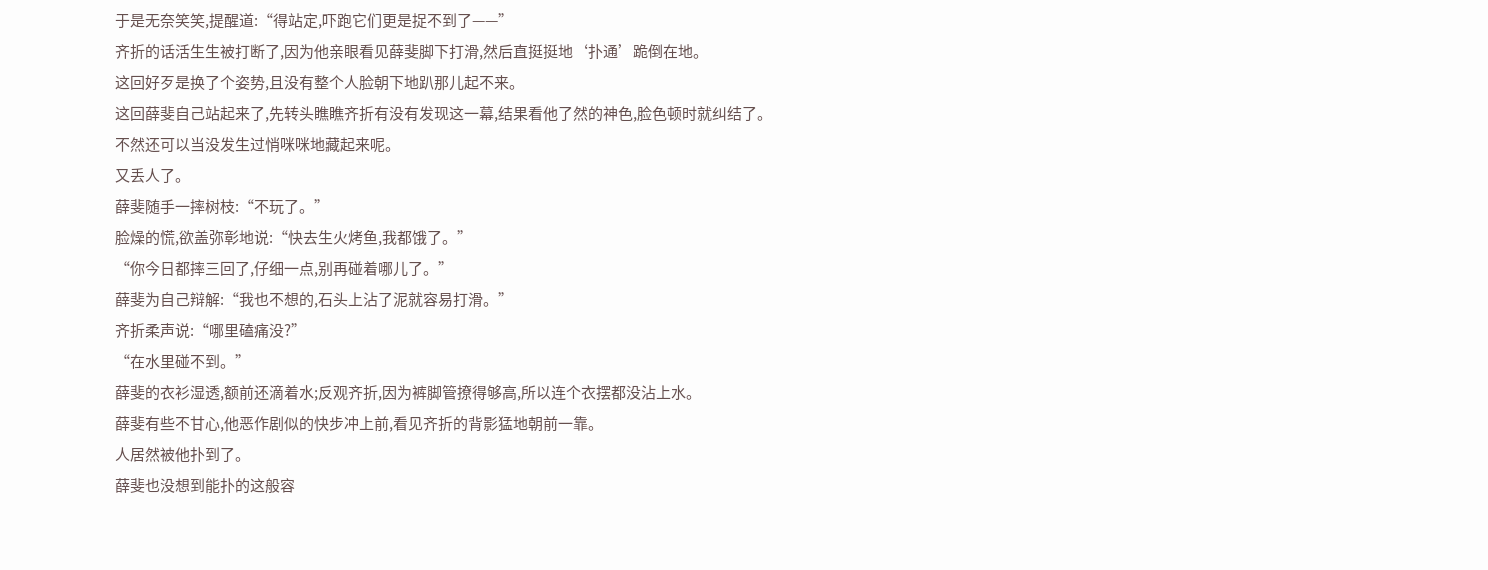于是无奈笑笑,提醒道:“得站定,吓跑它们更是捉不到了——”
齐折的话活生生被打断了,因为他亲眼看见薛斐脚下打滑,然后直挺挺地‘扑通’跪倒在地。
这回好歹是换了个姿势,且没有整个人脸朝下地趴那儿起不来。
这回薛斐自己站起来了,先转头瞧瞧齐折有没有发现这一幕,结果看他了然的神色,脸色顿时就纠结了。
不然还可以当没发生过悄咪咪地藏起来呢。
又丢人了。
薛斐随手一摔树枝:“不玩了。”
脸燥的慌,欲盖弥彰地说:“快去生火烤鱼,我都饿了。”
“你今日都摔三回了,仔细一点,别再碰着哪儿了。”
薛斐为自己辩解:“我也不想的,石头上沾了泥就容易打滑。”
齐折柔声说:“哪里磕痛没?”
“在水里碰不到。”
薛斐的衣衫湿透,额前还滴着水;反观齐折,因为裤脚管撩得够高,所以连个衣摆都没沾上水。
薛斐有些不甘心,他恶作剧似的快步冲上前,看见齐折的背影猛地朝前一靠。
人居然被他扑到了。
薛斐也没想到能扑的这般容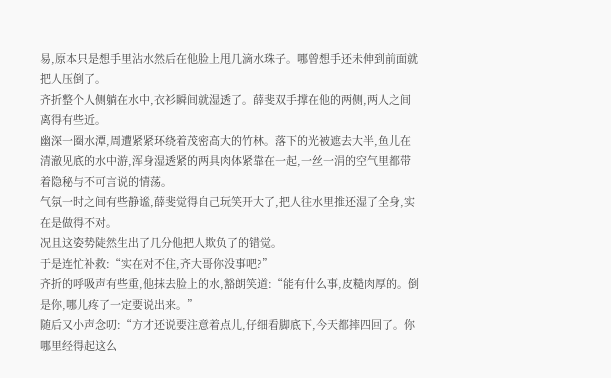易,原本只是想手里沾水然后在他脸上甩几滴水珠子。哪曾想手还未伸到前面就把人压倒了。
齐折整个人侧躺在水中,衣衫瞬间就湿透了。薛斐双手撑在他的两侧,两人之间离得有些近。
幽深一圈水潭,周遭紧紧环绕着茂密高大的竹林。落下的光被遮去大半,鱼儿在清澈见底的水中游,浑身湿透紧的两具肉体紧靠在一起,一丝一涓的空气里都带着隐秘与不可言说的情荡。
气氛一时之间有些静谧,薛斐觉得自己玩笑开大了,把人往水里推还湿了全身,实在是做得不对。
况且这姿势陡然生出了几分他把人欺负了的错觉。
于是连忙补救:“实在对不住,齐大哥你没事吧?”
齐折的呼吸声有些重,他抹去脸上的水,豁朗笑道:“能有什么事,皮糙肉厚的。倒是你,哪儿疼了一定要说出来。”
随后又小声念叨:“方才还说要注意着点儿,仔细看脚底下,今天都摔四回了。你哪里经得起这么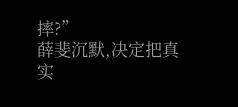摔?”
薛斐沉默,决定把真实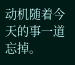动机随着今天的事一道忘掉。